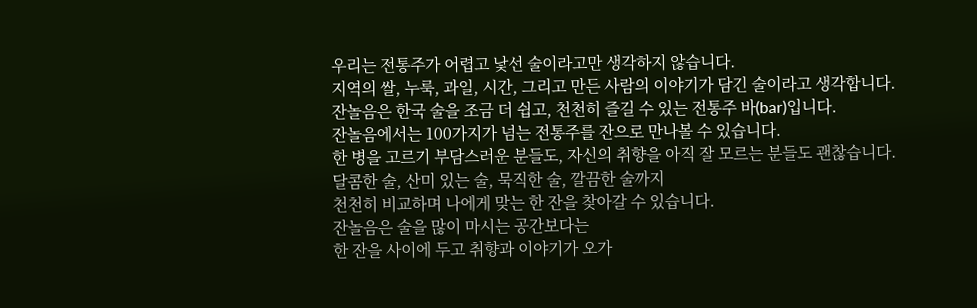우리는 전통주가 어렵고 낯선 술이라고만 생각하지 않습니다.
지역의 쌀, 누룩, 과일, 시간, 그리고 만든 사람의 이야기가 담긴 술이라고 생각합니다.
잔놀음은 한국 술을 조금 더 쉽고, 천천히 즐길 수 있는 전통주 바(bar)입니다.
잔놀음에서는 100가지가 넘는 전통주를 잔으로 만나볼 수 있습니다.
한 병을 고르기 부담스러운 분들도, 자신의 취향을 아직 잘 모르는 분들도 괜찮습니다.
달콤한 술, 산미 있는 술, 묵직한 술, 깔끔한 술까지
천천히 비교하며 나에게 맞는 한 잔을 찾아갈 수 있습니다.
잔놀음은 술을 많이 마시는 공간보다는
한 잔을 사이에 두고 취향과 이야기가 오가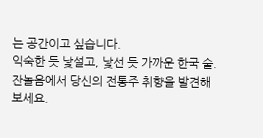는 공간이고 싶습니다.
익숙한 듯 낯설고, 낯선 듯 가까운 한국 술.
잔놀음에서 당신의 전통주 취향을 발견해 보세요.